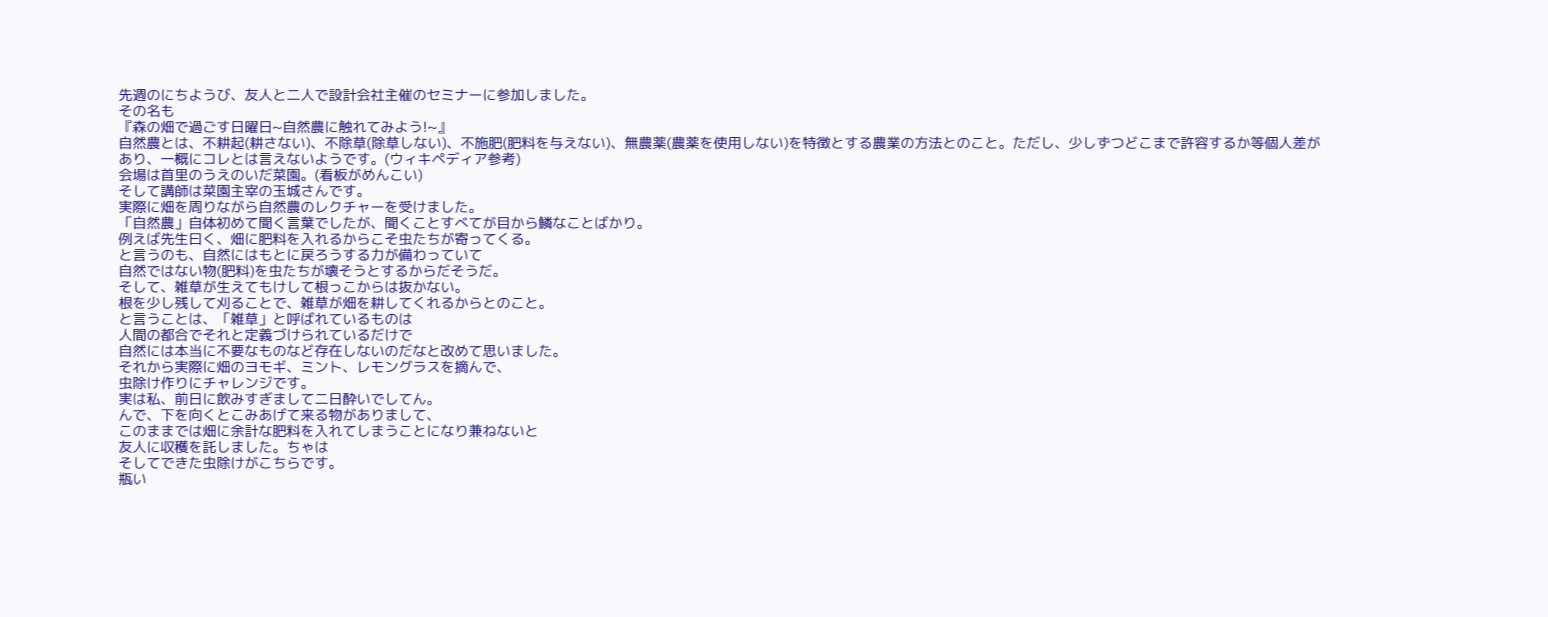先週のにちようび、友人と二人で設計会社主催のセミナーに参加しました。
その名も
『森の畑で過ごす日曜日~自然農に触れてみよう!~』
自然農とは、不耕起(耕さない)、不除草(除草しない)、不施肥(肥料を与えない)、無農薬(農薬を使用しない)を特徴とする農業の方法とのこと。ただし、少しずつどこまで許容するか等個人差があり、一概にコレとは言えないようです。(ウィキペディア参考)
会場は首里のうえのいだ菜園。(看板がめんこい)
そして講師は菜園主宰の玉城さんです。
実際に畑を周りながら自然農のレクチャーを受けました。
「自然農」自体初めて聞く言葉でしたが、聞くことすべてが目から鱗なことばかり。
例えば先生曰く、畑に肥料を入れるからこそ虫たちが寄ってくる。
と言うのも、自然にはもとに戻ろうする力が備わっていて
自然ではない物(肥料)を虫たちが壊そうとするからだそうだ。
そして、雑草が生えてもけして根っこからは抜かない。
根を少し残して刈ることで、雑草が畑を耕してくれるからとのこと。
と言うことは、「雑草」と呼ばれているものは
人間の都合でそれと定義づけられているだけで
自然には本当に不要なものなど存在しないのだなと改めて思いました。
それから実際に畑のヨモギ、ミント、レモングラスを摘んで、
虫除け作りにチャレンジです。
実は私、前日に飲みすぎまして二日酔いでしてん。
んで、下を向くとこみあげて来る物がありまして、
このままでは畑に余計な肥料を入れてしまうことになり兼ねないと
友人に収穫を託しました。ちゃは
そしてできた虫除けがこちらです。
瓶い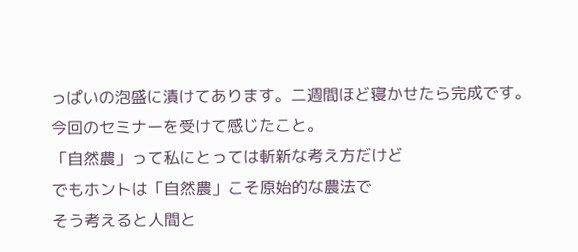っぱいの泡盛に漬けてあります。二週間ほど寝かせたら完成です。
今回のセミナーを受けて感じたこと。
「自然農」って私にとっては斬新な考え方だけど
でもホントは「自然農」こそ原始的な農法で
そう考えると人間と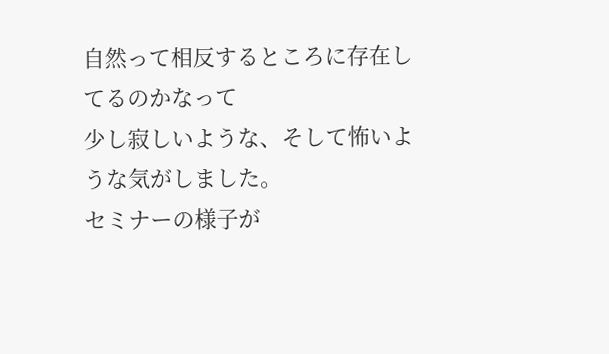自然って相反するところに存在してるのかなって
少し寂しいような、そして怖いような気がしました。
セミナーの様子が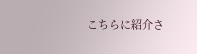こちらに紹介さ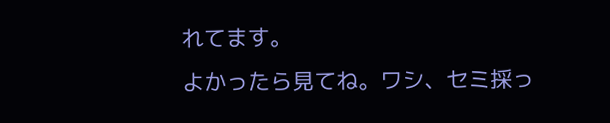れてます。
よかったら見てね。ワシ、セミ採っ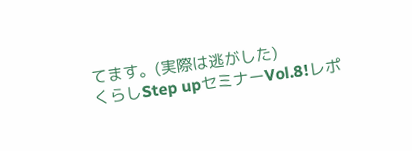てます。(実際は逃がした)
くらしStep upセミナーVol.8!レポ